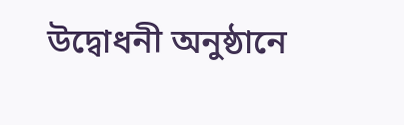উদ্বোধনী অনুষ্ঠানে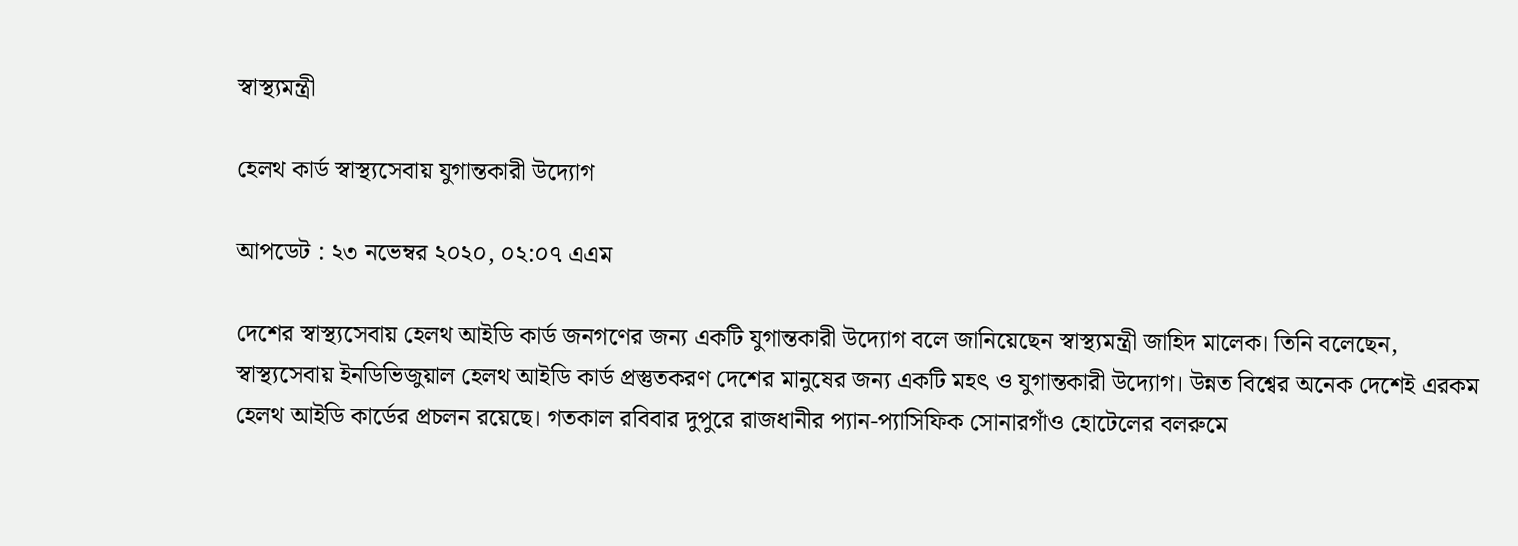স্বাস্থ্যমন্ত্রী

হেলথ কার্ড স্বাস্থ্যসেবায় যুগান্তকারী উদ্যোগ

আপডেট : ২৩ নভেম্বর ২০২০, ০২:০৭ এএম

দেশের স্বাস্থ্যসেবায় হেলথ আইডি কার্ড জনগণের জন্য একটি যুগান্তকারী উদ্যোগ বলে জানিয়েছেন স্বাস্থ্যমন্ত্রী জাহিদ মালেক। তিনি বলেছেন, স্বাস্থ্যসেবায় ইনডিভিজুয়াল হেলথ আইডি কার্ড প্রস্তুতকরণ দেশের মানুষের জন্য একটি মহৎ ও যুগান্তকারী উদ্যোগ। উন্নত বিশ্বের অনেক দেশেই এরকম হেলথ আইডি কার্ডের প্রচলন রয়েছে। গতকাল রবিবার দুপুরে রাজধানীর প্যান-প্যাসিফিক সোনারগাঁও হোটেলের বলরুমে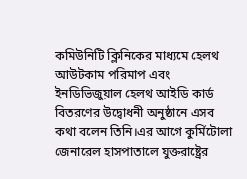কমিউনিটি ক্লিনিকের মাধ্যমে হেলথ আউটকাম পরিমাপ এবং ইনডিভিজুয়াল হেলথ আইডি কার্ড বিতরণের উদ্বোধনী অনুষ্ঠানে এসব কথা বলেন তিনি।এর আগে কুর্মিটোলা জেনারেল হাসপাতালে যুক্তরাষ্ট্রের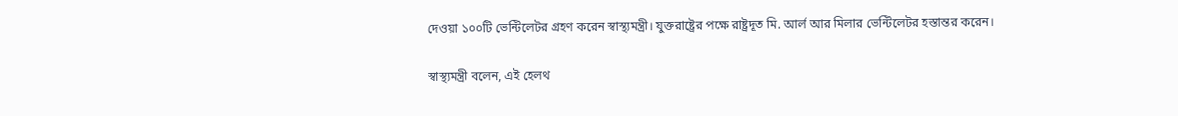দেওয়া ১০০টি ভেন্টিলেটর গ্রহণ করেন স্বাস্থ্যমন্ত্রী। যুক্তরাষ্ট্রের পক্ষে রাষ্ট্রদূত মি. আর্ল আর মিলার ভেন্টিলেটর হস্তান্তর করেন।

স্বাস্থ্যমন্ত্রী বলেন, এই হেলথ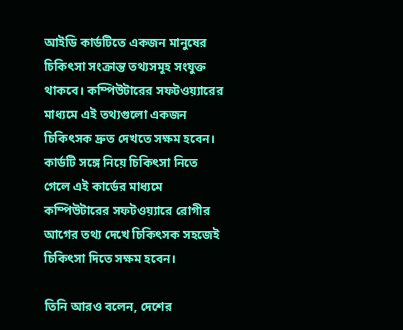আইডি কার্ডটিতে একজন মানুষের চিকিৎসা সংক্রান্ত তথ্যসমূহ সংযুক্ত থাকবে। কম্পিউটারের সফটওয়্যারের মাধ্যমে এই তথ্যগুলো একজন চিকিৎসক দ্রুত দেখতে সক্ষম হবেন। কার্ডটি সঙ্গে নিয়ে চিকিৎসা নিতে গেলে এই কার্ডের মাধ্যমে কম্পিউটারের সফটওয়্যারে রোগীর আগের তথ্য দেখে চিকিৎসক সহজেই চিকিৎসা দিতে সক্ষম হবেন।

তিনি আরও বলেন, দেশের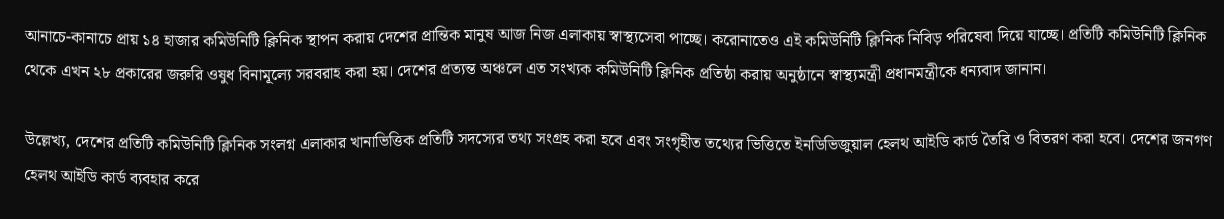আনাচে-কানাচে প্রায় ১৪ হাজার কমিউনিটি ক্লিনিক স্থাপন করায় দেশের প্রান্তিক মানুষ আজ নিজ এলাকায় স্বাস্থ্যসেবা পাচ্ছে। করোনাতেও এই কমিউনিটি ক্লিনিক নিবিড় পরিষেবা দিয়ে যাচ্ছে। প্রতিটি কমিউনিটি ক্লিনিক থেকে এখন ২৮ প্রকারের জরুরি ওষুধ বিনামূল্যে সরবরাহ করা হয়। দেশের প্রত্যন্ত অঞ্চলে এত সংখ্যক কমিউনিটি ক্লিনিক প্রতিষ্ঠা করায় অনুষ্ঠানে স্বাস্থ্যমন্ত্রী প্রধানমন্ত্রীকে ধন্যবাদ জানান।

উল্লেখ্য, দেশের প্রতিটি কমিউনিটি ক্লিনিক সংলগ্ন এলাকার খানাভিত্তিক প্রতিটি সদস্যের তথ্য সংগ্রহ করা হবে এবং সংগৃহীত তথ্যের ভিত্তিতে ইনডিভিজুয়াল হেলথ আইডি কার্ড তৈরি ও বিতরণ করা হবে। দেশের জনগণ হেলথ আইডি কার্ড ব্যবহার করে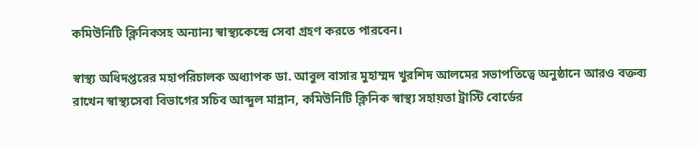কমিউনিটি ক্লিনিকসহ অন্যান্য স্বাস্থ্যকেন্দ্রে সেবা গ্রহণ করতে পারবেন।

স্বাস্থ্য অধিদপ্তরের মহাপরিচালক অধ্যাপক ডা. আবুল বাসার মুহাম্মদ খুরশিদ আলমের সভাপতিত্বে অনুষ্ঠানে আরও বক্তব্য রাখেন স্বাস্থ্যসেবা বিভাগের সচিব আব্দুল মান্নান, কমিউনিটি ক্লিনিক স্বাস্থ্য সহায়তা ট্রাস্টি বোর্ডের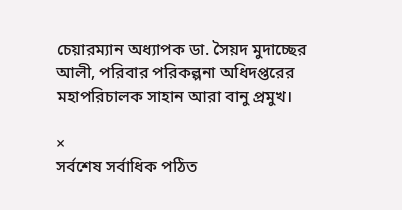চেয়ারম্যান অধ্যাপক ডা. সৈয়দ মুদাচ্ছের আলী, পরিবার পরিকল্পনা অধিদপ্তরের মহাপরিচালক সাহান আরা বানু প্রমুখ।

×
সর্বশেষ সর্বাধিক পঠিত